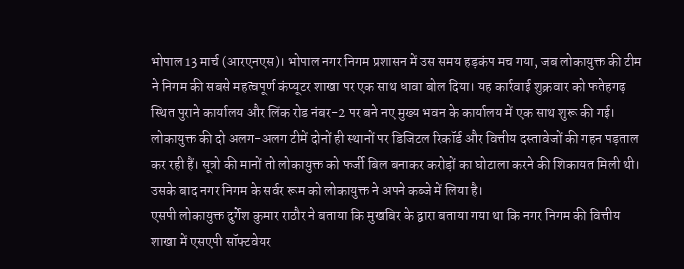भोपाल 13 मार्च (आरएनएस)। भोपाल नगर निगम प्रशासन में उस समय हड़कंप मच गया, जब लोकायुक्त की टीम ने निगम की सबसे महत्वपूर्ण कंप्यूटर शाखा पर एक साथ धावा बोल दिया। यह कार्रवाई शुक्रवार को फतेहगढ़ स्थित पुराने कार्यालय और लिंक रोड नंबर-2 पर बने नए मुख्य भवन के कार्यालय में एक साथ शुरू की गई।
लोकायुक्त की दो अलग-अलग टीमें दोनों ही स्थानों पर डिजिटल रिकॉर्ड और वित्तीय दस्तावेजों की गहन पड़ताल कर रही हैं। सूत्रो की मानों तो लोकायुक्त को फर्जी बिल बनाकर करोड़ों का घोटाला करने की शिकायत मिली थी। उसके बाद नगर निगम के सर्वर रूम को लोकायुक्त ने अपने कब्जे में लिया है।
एसपी लोकायुक्त दुर्गेश कुमार राठौर ने बताया कि मुखबिर के द्वारा बताया गया था कि नगर निगम की वित्तीय शाखा में एसएपी सॉफ्टवेयर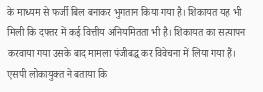के माध्यम से फर्जी बिल बनाकर भुगतान किया गया है। शिकायत यह भी मिली कि दफ्तर में कई वित्तीय अनियमितता भी है। शिकायत का सत्यापन करवाया गया उसके बाद मामला पंजीबद्ध कर विवेचना में लिया गया हैं। एसपी लोकायुक्त ने बताया कि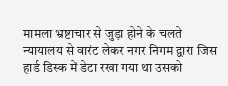मामला भ्रष्टाचार से जुड़ा होने के चलते न्यायालय से वारंट लेकर नगर निगम द्वारा जिस हार्ड डिस्क में डेटा रखा गया था उसको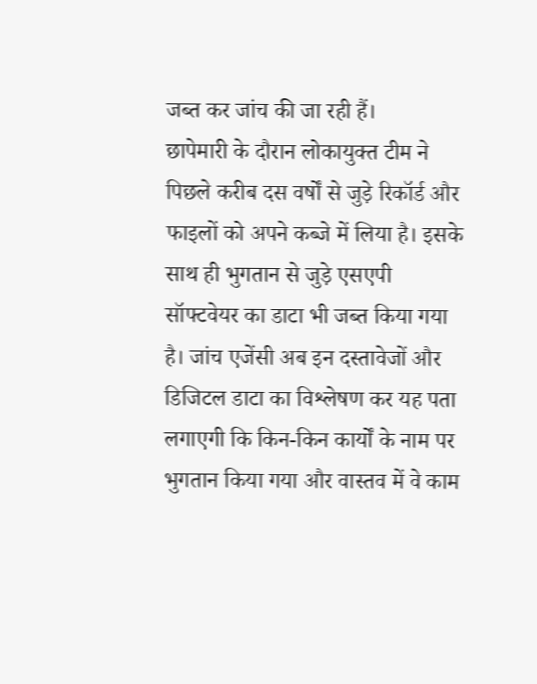जब्त कर जांच की जा रही हैं।
छापेमारी के दौरान लोकायुक्त टीम ने पिछले करीब दस वर्षों से जुड़े रिकॉर्ड और फाइलों को अपने कब्जे में लिया है। इसके साथ ही भुगतान से जुड़े एसएपी सॉफ्टवेयर का डाटा भी जब्त किया गया है। जांच एजेंसी अब इन दस्तावेजों और डिजिटल डाटा का विश्लेषण कर यह पता लगाएगी कि किन-किन कार्यों के नाम पर भुगतान किया गया और वास्तव में वे काम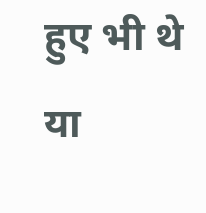हुए भी थे या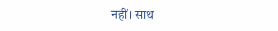नहीं। साथ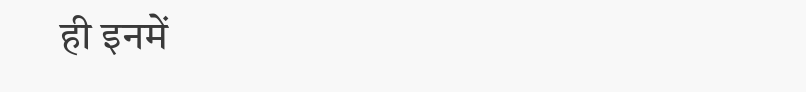ही इनमें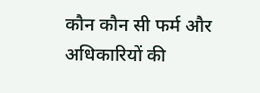कौन कौन सी फर्म और अधिकारियों की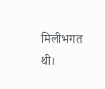मिलीभगत थी।